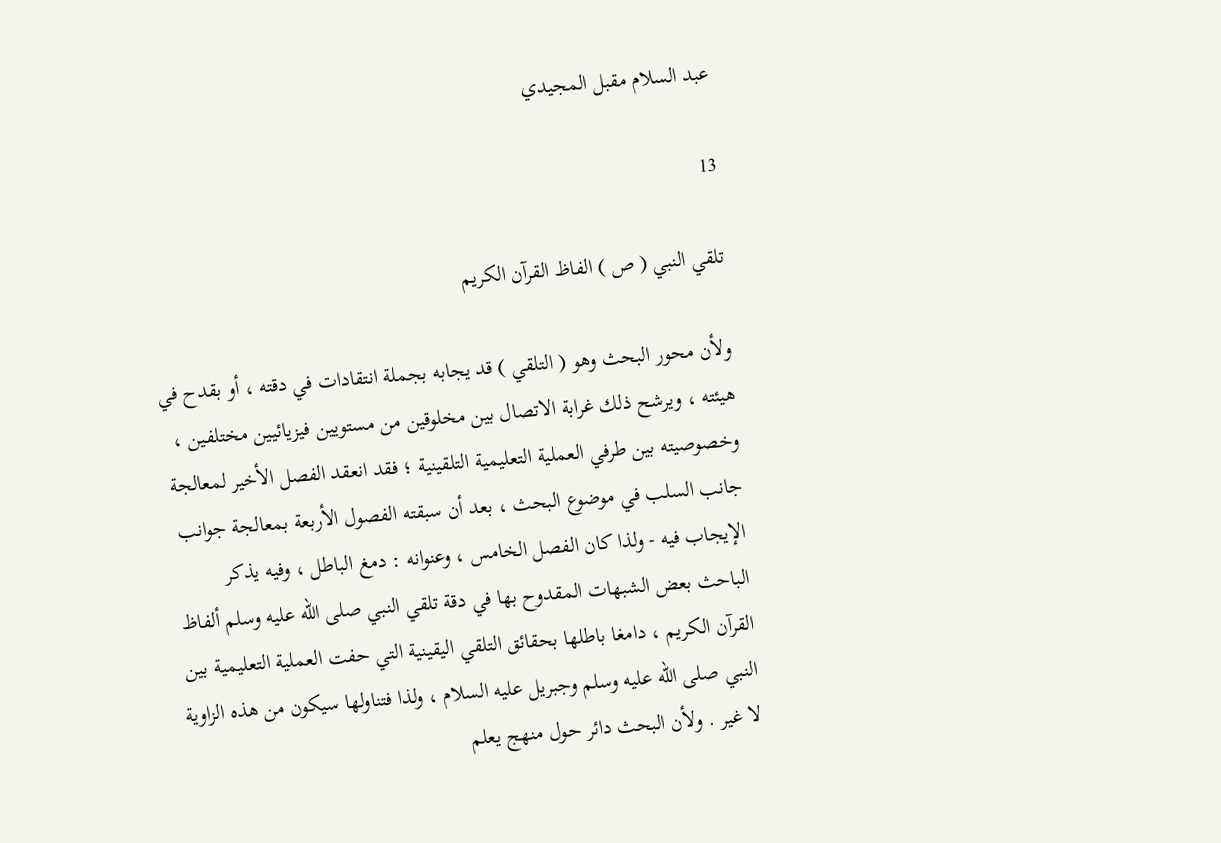عبد السلام مقبل المجيدي

13

تلقي النبي ( ص ) الفاظ القرآن الكريم

ولأن محور البحث وهو ( التلقي ) قد يجابه بجملة انتقادات في دقته ، أو بقدح في هيئته ، ويرشح ذلك غرابة الاتصال بين مخلوقين من مستويين فيزيائيين مختلفين ، وخصوصيته بين طرفي العملية التعليمية التلقينية ؛ فقد انعقد الفصل الأخير لمعالجة جانب السلب في موضوع البحث ، بعد أن سبقته الفصول الأربعة بمعالجة جوانب الإيجاب فيه - ولذا كان الفصل الخامس ، وعنوانه : دمغ الباطل ، وفيه يذكر الباحث بعض الشبهات المقدوح بها في دقة تلقي النبي صلى اللّه عليه وسلم ألفاظ القرآن الكريم ، دامغا باطلها بحقائق التلقي اليقينية التي حفت العملية التعليمية بين النبي صلى اللّه عليه وسلم وجبريل عليه السلام ، ولذا فتناولها سيكون من هذه الزاوية لا غير . ولأن البحث دائر حول منهج يعلم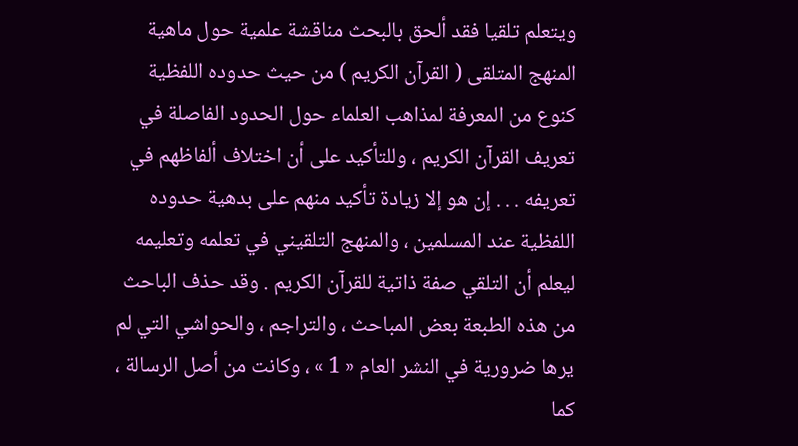ويتعلم تلقيا فقد ألحق بالبحث مناقشة علمية حول ماهية المنهج المتلقى ( القرآن الكريم ) من حيث حدوده اللفظية كنوع من المعرفة لمذاهب العلماء حول الحدود الفاصلة في تعريف القرآن الكريم ، وللتأكيد على أن اختلاف ألفاظهم في تعريفه . . . إن هو إلا زيادة تأكيد منهم على بدهية حدوده اللفظية عند المسلمين ، والمنهج التلقيني في تعلمه وتعليمه ليعلم أن التلقي صفة ذاتية للقرآن الكريم . وقد حذف الباحث من هذه الطبعة بعض المباحث ، والتراجم ، والحواشي التي لم يرها ضرورية في النشر العام « 1 » ، وكانت من أصل الرسالة ، كما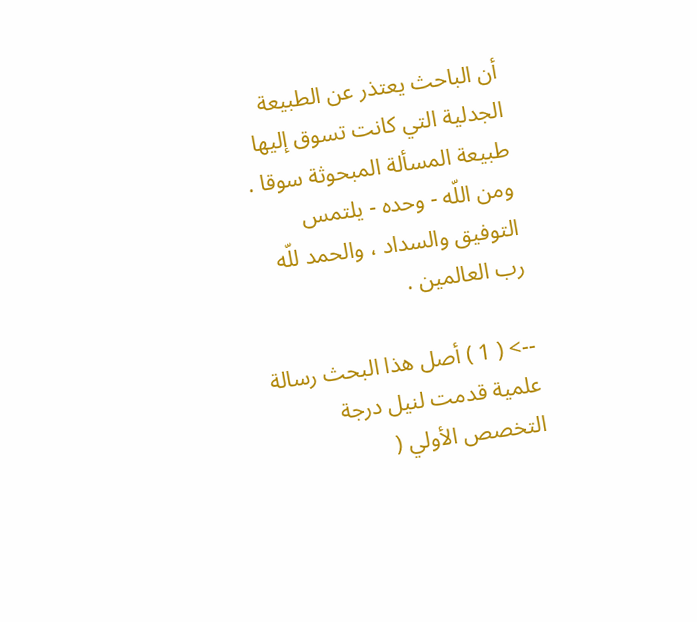أن الباحث يعتذر عن الطبيعة الجدلية التي كانت تسوق إليها طبيعة المسألة المبحوثة سوقا . ومن اللّه - وحده - يلتمس التوفيق والسداد ، والحمد للّه رب العالمين .

--> ( 1 ) أصل هذا البحث رسالة علمية قدمت لنيل درجة التخصص الأولي (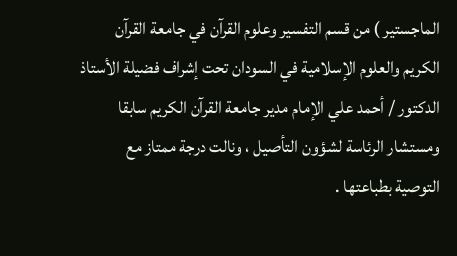الماجستير ) من قسم التفسير وعلوم القرآن في جامعة القرآن الكريم والعلوم الإسلامية في السودان تحت إشراف فضيلة الأستاذ الدكتور / أحمد علي الإمام مدير جامعة القرآن الكريم سابقا ومستشار الرئاسة لشؤون التأصيل ، ونالت درجة ممتاز مع التوصية بطباعتها .